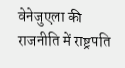वेनेजुएला की राजनीति में राष्ट्रपति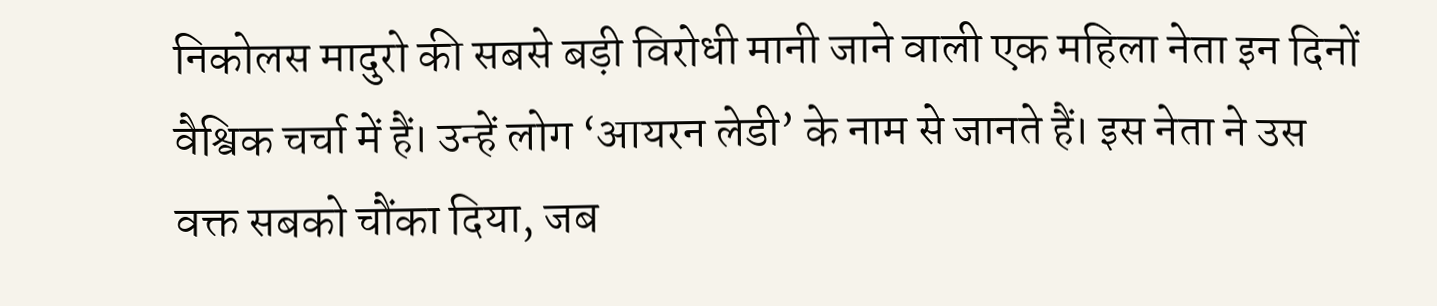निकोलस मादुरो की सबसे बड़ी विरोधी मानी जाने वाली एक महिला नेता इन दिनों वैश्विक चर्चा में हैं। उन्हें लोग ‘आयरन लेडी’ के नाम से जानते हैं। इस नेता ने उस वक्त सबको चौंका दिया, जब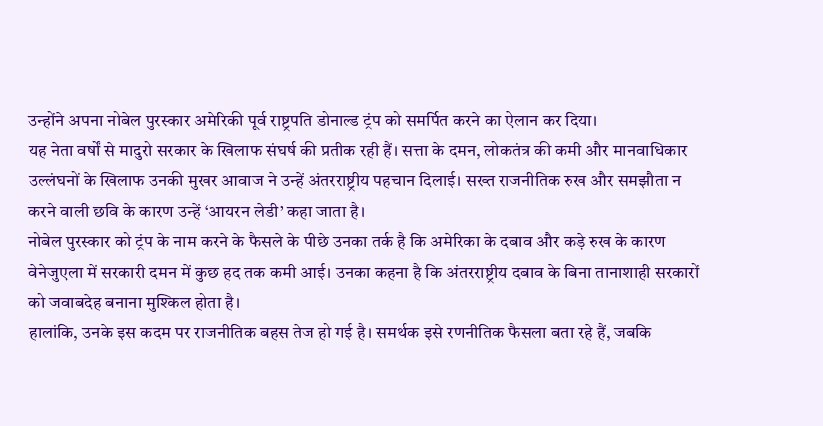उन्होंने अपना नोबेल पुरस्कार अमेरिकी पूर्व राष्ट्रपति डोनाल्ड ट्रंप को समर्पित करने का ऐलान कर दिया।
यह नेता वर्षों से मादुरो सरकार के खिलाफ संघर्ष की प्रतीक रही हैं। सत्ता के दमन, लोकतंत्र की कमी और मानवाधिकार उल्लंघनों के खिलाफ उनकी मुखर आवाज ने उन्हें अंतरराष्ट्रीय पहचान दिलाई। सख्त राजनीतिक रुख और समझौता न करने वाली छवि के कारण उन्हें ‘आयरन लेडी’ कहा जाता है।
नोबेल पुरस्कार को ट्रंप के नाम करने के फैसले के पीछे उनका तर्क है कि अमेरिका के दबाव और कड़े रुख के कारण वेनेजुएला में सरकारी दमन में कुछ हद तक कमी आई। उनका कहना है कि अंतरराष्ट्रीय दबाव के बिना तानाशाही सरकारों को जवाबदेह बनाना मुश्किल होता है।
हालांकि, उनके इस कदम पर राजनीतिक बहस तेज हो गई है। समर्थक इसे रणनीतिक फैसला बता रहे हैं, जबकि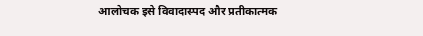आलोचक इसे विवादास्पद और प्रतीकात्मक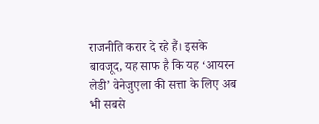राजनीति करार दे रहे हैं। इसके बावजूद, यह साफ है कि यह ‘आयरन लेडी’ वेनेजुएला की सत्ता के लिए अब भी सबसे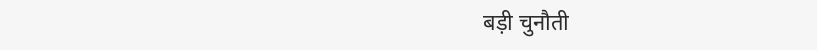बड़ी चुनौती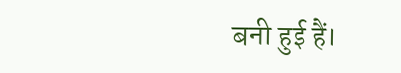बनी हुई हैं।